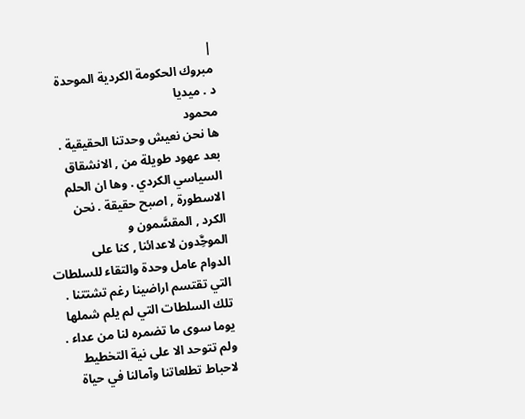|
مبروك الحكومة الكردية الموحدة
د . ميديا
محمود
ها نحن نعيش وحدتنا الحقيقية .
بعد عهود طويلة من , الانشقاق
السياسي الكردي . وها ان الحلم
الاسطورة , اصبح حقيقة . نحن
الكرد , المقسَّمون و
الموحَِّدون لاعدائنا , كنا على
الدوام عامل وحدة والتقاء للسلطات
التي تقتسم اراضينا رغم تشتتنا .
تلك السلطات التي لم يلم شملها
يوما سوى ما تضمره لنا من عداء .
ولم تتوحد الا على نية التخطيط
لاحباط تطلعاتنا وآمالنا في حياة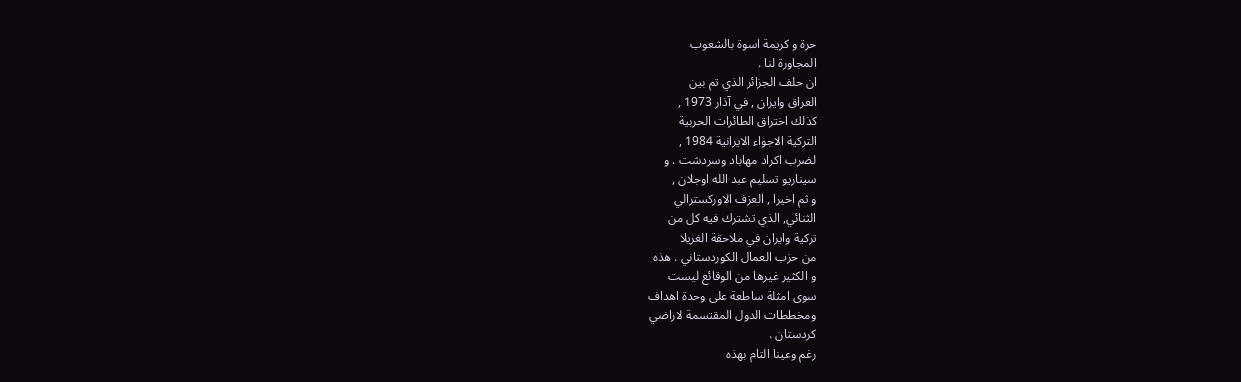حرة و كريمة اسوة بالشعوب
المجاورة لنا .
ان حلف الجزائر الذي تم بين
العراق وايران , في آذار 1973 ,
كذلك اختراق الطائرات الحربية
التركية الاجواء الايرانية 1984 ,
لضرب اكراد مهاباد وسردشت . و
سيناريو تسليم عبد الله اوجلان ,
و ثم اخيرا , العزف الاوركسترالي
الثنائي, الذي تشترك فيه كل من
تركية وايران في ملاحقة الغريلا
من حزب العمال الكوردستاني . هذه
و الكثير غيرها من الوقائع ليست
سوى امثلة ساطعة على وحدة اهداف
ومخططات الدول المقتسمة لاراضي
كردستان .
رغم وعينا التام بهذه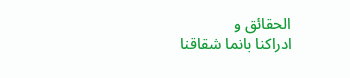الحقائق و
ادراكنا بانما شقاقنا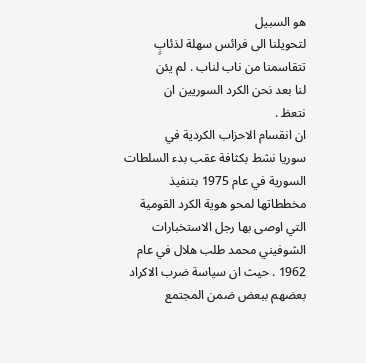هو السبيل
لتحويلنا الى فرائس سهلة لذئابٍ
تتقاسمنا من ناب لناب . لم يئن
لنا بعد نحن الكرد السوريين ان
نتعظ .
ان انقسام الاحزاب الكردية في
سوريا نشط بكثافة عقب بدء السلطات
السورية في عام 1975 بتنفيذ
مخططاتها لمحو هوية الكرد القومية
التي اوصى بها رجل الاستخبارات
الشوفيني محمد طلب هلال في عام
1962 . حيث ان سياسة ضرب الاكراد
بعضهم ببعض ضمن المجتمع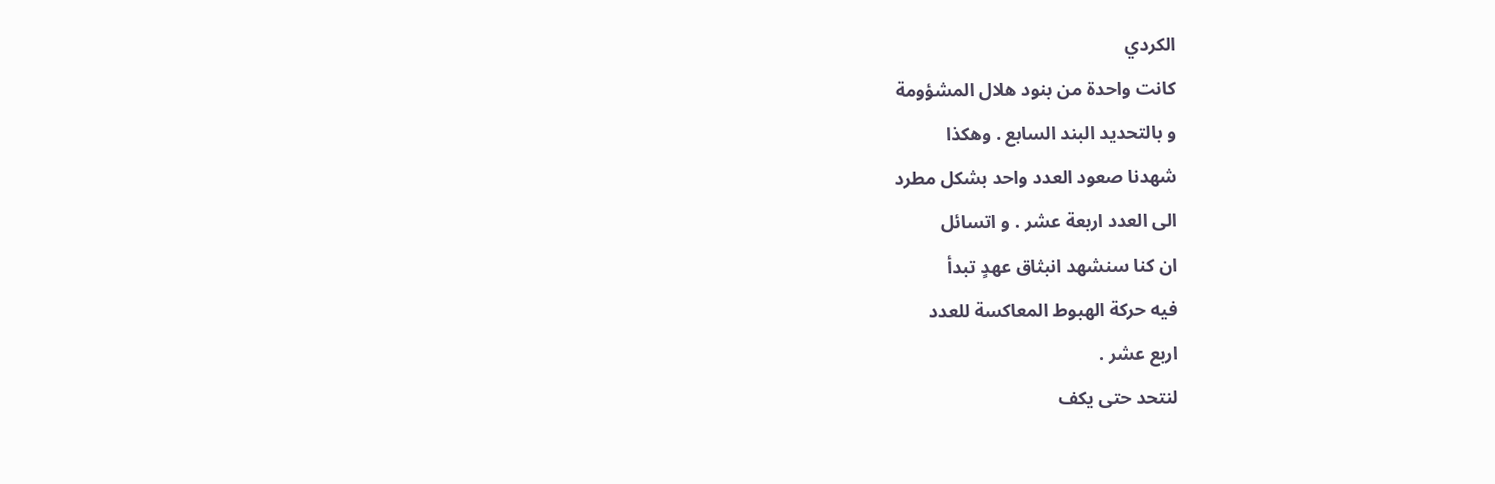الكردي
كانت واحدة من بنود هلال المشؤومة
و بالتحديد البند السابع . وهكذا
شهدنا صعود العدد واحد بشكل مطرد
الى العدد اربعة عشر . و اتسائل
ان كنا سنشهد انبثاق عهدٍ تبدأ
فيه حركة الهبوط المعاكسة للعدد
اربع عشر .
لنتحد حتى يكف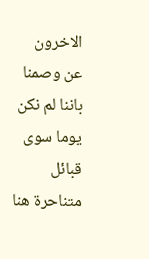الاخرون عن وصمنا
باننا لم نكن يوما سوى قبائل
متناحرة هنا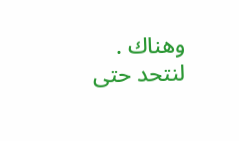وهناك .
لنتحد حتى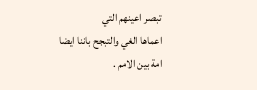تبصر اعينهم التي
اعماها الغي والتبجح باننا ايضا
امة بين الامم .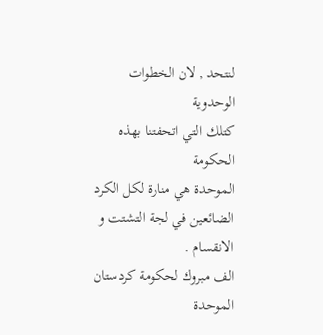لنتحد , لان الخطوات الوحدوية
كتلك التي اتحفتنا بهذه الحكومة
الموحدة هي منارة لكل الكرد
الضائعين في لجة التشتت و
الانقسام .
الف مبروك لحكومة كردستان الموحدة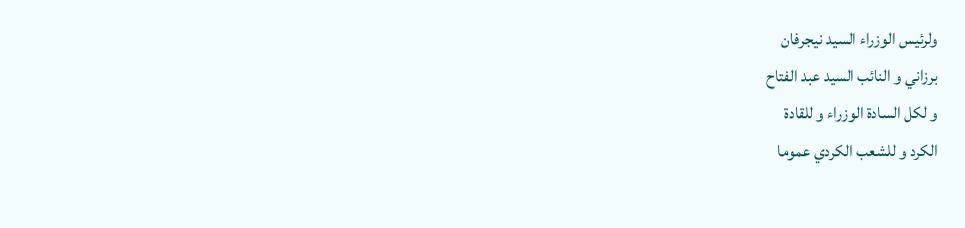ولرئيس الوزراء السيد نيجرفان
برزاني و النائب السيد عبد الفتاح
و لكل السادة الوزراء و للقادة
الكرد و للشعب الكردي عموما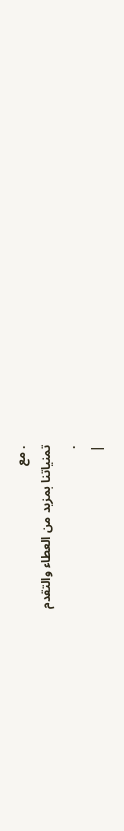. مع
تمنياتنا بمزيد من العطاء والتقدم
.
|